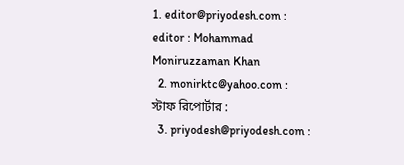1. editor@priyodesh.com : editor : Mohammad Moniruzzaman Khan
  2. monirktc@yahoo.com : স্টাফ রিপোর্টার :
  3. priyodesh@priyodesh.com :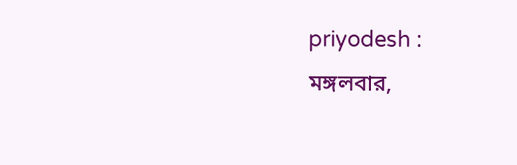priyodesh :
মঙ্গলবার,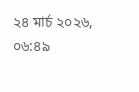২৪ মার্চ ২০২৬, ০৬:৪৯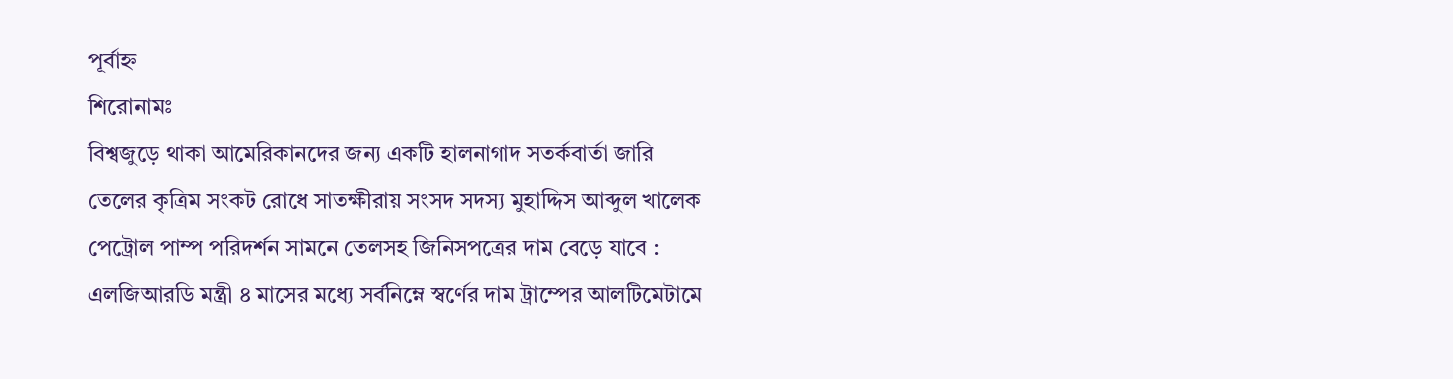পূর্বাহ্ন
শিরোনামঃ
বিশ্বজুড়ে থাকা আমেরিকানদের জন্য একটি হালনাগাদ সতর্কবার্তা জারি তেলের কৃত্রিম সংকট রোধে সাতক্ষীরায় সংসদ সদস্য মুহাদ্দিস আব্দুল খালেক পেট্রোল পাম্প পরিদর্শন সামনে তেলসহ জিনিসপত্রের দাম বেড়ে যাবে : এলজিআরডি মন্ত্রী ৪ মাসের মধ্যে সর্বনিম্নে স্বর্ণের দাম ট্রাম্পের আলটিমেটামে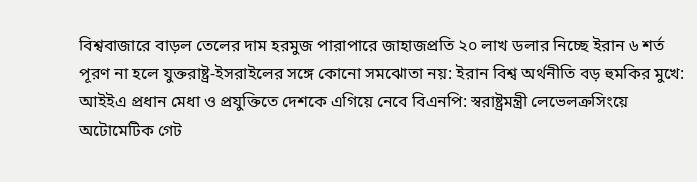বিশ্ববাজারে বাড়ল তেলের দাম হরমুজ পারাপারে জাহাজপ্রতি ২০ লাখ ডলার নিচ্ছে ইরান ৬ শর্ত পূরণ না হলে যুক্তরাষ্ট্র-ইসরাইলের সঙ্গে কোনো সমঝোতা নয়: ইরান বিশ্ব অর্থনীতি বড় হুমকির মুখে: আইইএ প্রধান মেধা ও প্রযুক্তিতে দেশকে এগিয়ে নেবে বিএনপি: স্বরাষ্ট্রমন্ত্রী লেভেলক্রসিংয়ে অটোমেটিক গেট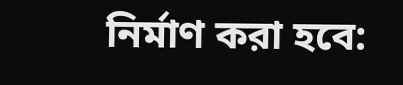নির্মাণ করা হবে: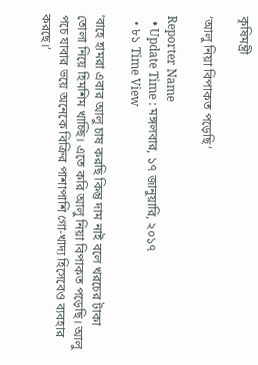কৃষিমন্ত্রী

‘আলু নিয়া বিপাকত পড়েছি’

Reporter Name
  • Update Time : মঙ্গলবার, ১৭ জানুয়ারি, ২০১৭
  • ৮১ Time View

‘বাহে হামরা এবার আলু চাষ করছি কিন্তু দাম নাই বলে খরচের টাকা তোলা নিয়ে হিমশিম খাচ্ছি। এতে করি আলু নিয়া বিপাকত পড়েছি। আলু পচে যাবার ভয়ে অনেকে বিক্রির পাশাপাশি গো-খাদ্য হিসেবেও ব্যবহার করছে।’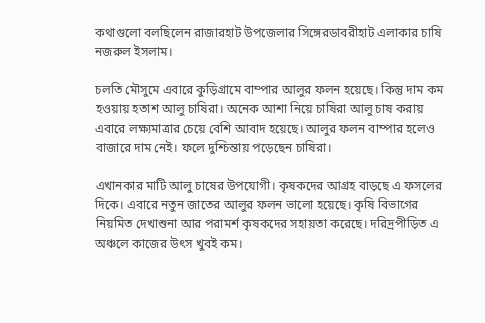কথাগুলো বলছিলেন রাজারহাট উপজেলার সিঙ্গেরডাবরীহাট এলাকার চাষি নজরুল ইসলাম।

চলতি মৌসুমে এবারে কুড়িগ্রামে বাম্পার আলুর ফলন হয়েছে। কিন্তু দাম কম হওয়ায় হতাশ আলু চাষিরা। অনেক আশা নিয়ে চাষিরা আলু চাষ করায় এবারে লক্ষ্যমাত্রার চেয়ে বেশি আবাদ হয়েছে। আলুর ফলন বাম্পার হলেও বাজারে দাম নেই। ফলে দুশ্চিন্তায় পড়েছেন চাষিরা।

এখানকার মাটি আলু চাষের উপযোগী। কৃষকদের আগ্রহ বাড়ছে এ ফসলের দিকে। এবারে নতুন জাতের আলুর ফলন ভালো হয়েছে। কৃষি বিভাগের নিয়মিত দেখাশুনা আর পরামর্শ কৃষকদের সহায়তা করেছে। দরিদ্রপীড়িত এ অঞ্চলে কাজের উৎস খুবই কম।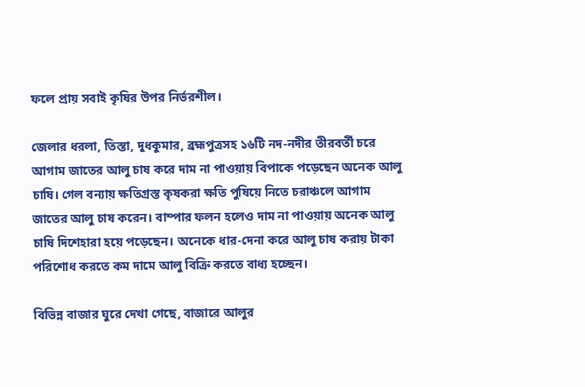ফলে প্রায় সবাই কৃষির উপর নির্ভরশীল।

জেলার ধরলা, তিস্তা, দুধকুমার, ব্রহ্মপুত্রসহ ১৬টি নদ-নদীর তীরবর্তী চরে আগাম জাতের আলু চাষ করে দাম না পাওয়ায় বিপাকে পড়েছেন অনেক আলু চাষি। গেল বন্যায় ক্ষতিগ্রস্ত কৃষকরা ক্ষতি পুষিয়ে নিতে চরাঞ্চলে আগাম জাতের আলু চাষ করেন। বাম্পার ফলন হলেও দাম না পাওয়ায় অনেক আলু চাষি দিশেহারা হয়ে পড়েছেন। অনেকে ধার-দেনা করে আলু চাষ করায় টাকা পরিশোধ করতে কম দামে আলু বিক্রি করতে বাধ্য হচ্ছেন।

বিভিন্ন বাজার ঘুরে দেখা গেছে, বাজারে আলুর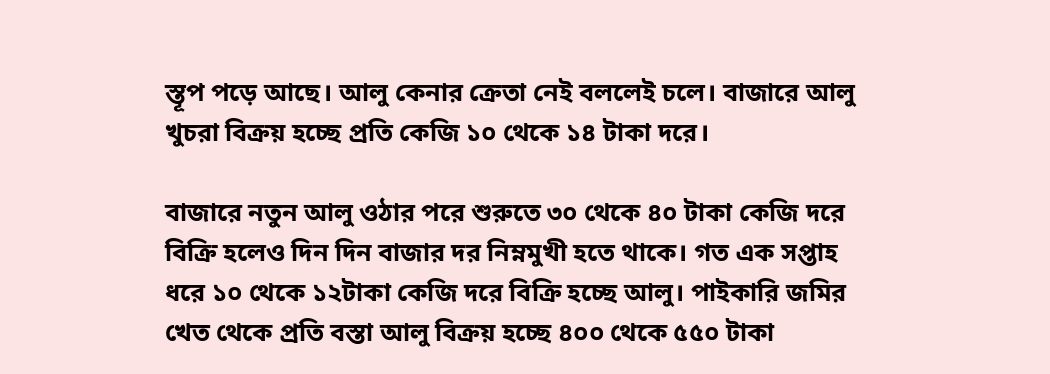স্তূপ পড়ে আছে। আলু কেনার ক্রেতা নেই বললেই চলে। বাজারে আলু খুচরা বিক্রয় হচ্ছে প্রতি কেজি ১০ থেকে ১৪ টাকা দরে।

বাজারে নতুন আলু ওঠার পরে শুরুতে ৩০ থেকে ৪০ টাকা কেজি দরে বিক্রি হলেও দিন দিন বাজার দর নিম্নমুখী হতে থাকে। গত এক সপ্তাহ ধরে ১০ থেকে ১২টাকা কেজি দরে বিক্রি হচ্ছে আলু। পাইকারি জমির খেত থেকে প্রতি বস্তা আলু বিক্রয় হচ্ছে ৪০০ থেকে ৫৫০ টাকা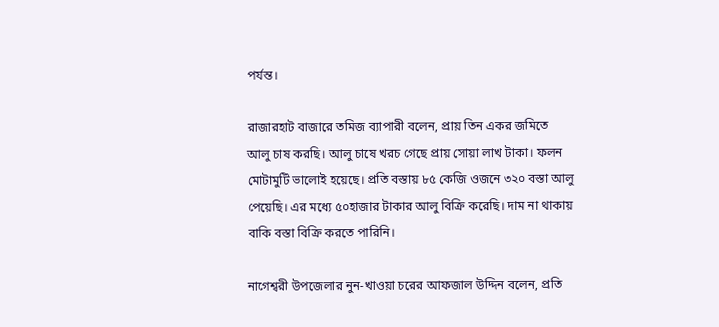পর্যন্ত।

রাজারহাট বাজারে তমিজ ব্যাপারী বলেন, প্রায় তিন একর জমিতে আলু চাষ করছি। আলু চাষে খরচ গেছে প্রায় সোয়া লাখ টাকা। ফলন মোটামুটি ভালোই হয়েছে। প্রতি বস্তায় ৮৫ কেজি ওজনে ৩২০ বস্তা আলু পেয়েছি। এর মধ্যে ৫০হাজার টাকার আলু বিক্রি করেছি। দাম না থাকায় বাকি বস্তা বিক্রি করতে পারিনি।

নাগেশ্বরী উপজেলার নুন-খাওয়া চরের আফজাল উদ্দিন বলেন, প্রতি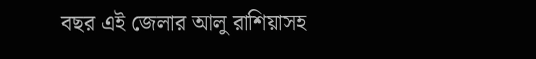বছর এই জেলার আলু রাশিয়াসহ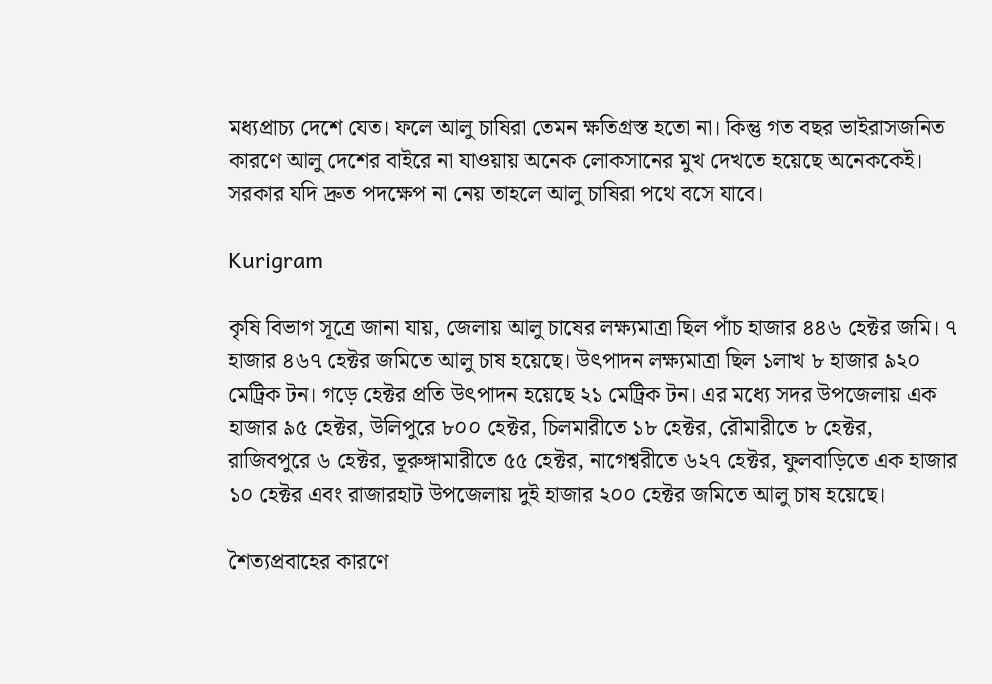মধ্যপ্রাচ্য দেশে যেত। ফলে আলু চাষিরা তেমন ক্ষতিগ্রস্ত হতো না। কিন্তু গত বছর ভাইরাসজনিত কারণে আলু দেশের বাইরে না যাওয়ায় অনেক লোকসানের মুখ দেখতে হয়েছে অনেককেই। সরকার যদি দ্রুত পদক্ষেপ না নেয় তাহলে আলু চাষিরা পথে বসে যাবে।

Kurigram

কৃষি বিভাগ সূত্রে জানা যায়, জেলায় আলু চাষের লক্ষ্যমাত্রা ছিল পাঁচ হাজার ৪৪৬ হেক্টর জমি। ৭ হাজার ৪৬৭ হেক্টর জমিতে আলু চাষ হয়েছে। উৎপাদন লক্ষ্যমাত্রা ছিল ১লাখ ৮ হাজার ৯২০ মেট্রিক টন। গড়ে হেক্টর প্রতি উৎপাদন হয়েছে ২১ মেট্রিক টন। এর মধ্যে সদর উপজেলায় এক হাজার ৯৫ হেক্টর, উলিপুরে ৮০০ হেক্টর, চিলমারীতে ১৮ হেক্টর, রৌমারীতে ৮ হেক্টর, রাজিবপুরে ৬ হেক্টর, ভূরুঙ্গামারীতে ৫৫ হেক্টর, নাগেশ্বরীতে ৬২৭ হেক্টর, ফুলবাড়িতে এক হাজার ১০ হেক্টর এবং রাজারহাট উপজেলায় দুই হাজার ২০০ হেক্টর জমিতে আলু চাষ হয়েছে।

শৈত্যপ্রবাহের কারণে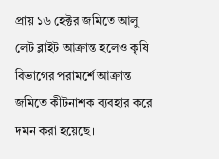প্রায় ১৬ হেক্টর জমিতে আলু লেট ব্লাইট আক্রান্ত হলেও কৃষি বিভাগের পরামর্শে আক্রান্ত জমিতে কীটনাশক ব্যবহার করে দমন করা হয়েছে।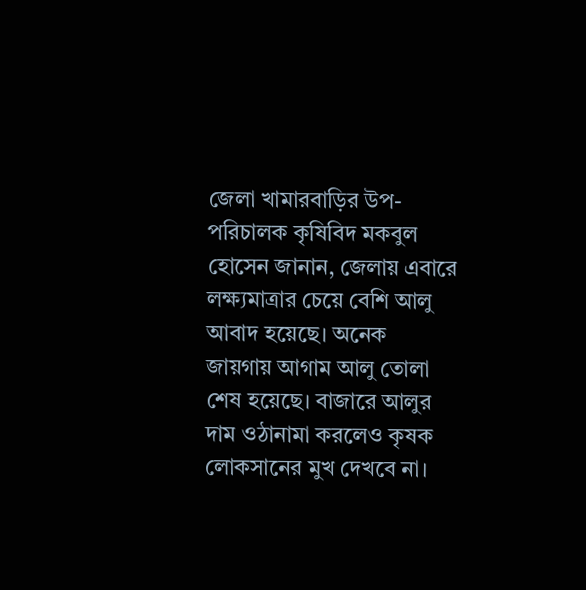জেলা খামারবাড়ির উপ-পরিচালক কৃষিবিদ মকবুল হোসেন জানান, জেলায় এবারে লক্ষ্যমাত্রার চেয়ে বেশি আলু আবাদ হয়েছে। অনেক জায়গায় আগাম আলু তোলা শেষ হয়েছে। বাজারে আলুর দাম ওঠানামা করলেও কৃষক লোকসানের মুখ দেখবে না।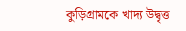কুড়িগ্রামকে খাদ্য উদ্বৃত্ত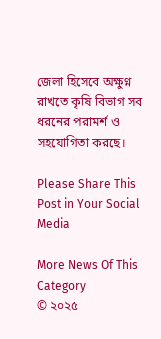জেলা হিসেবে অক্ষুণ্ন রাখতে কৃষি বিভাগ সব ধরনের পরামর্শ ও সহযোগিতা করছে।

Please Share This Post in Your Social Media

More News Of This Category
© ২০২৫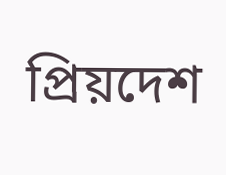প্রিয়দেশ